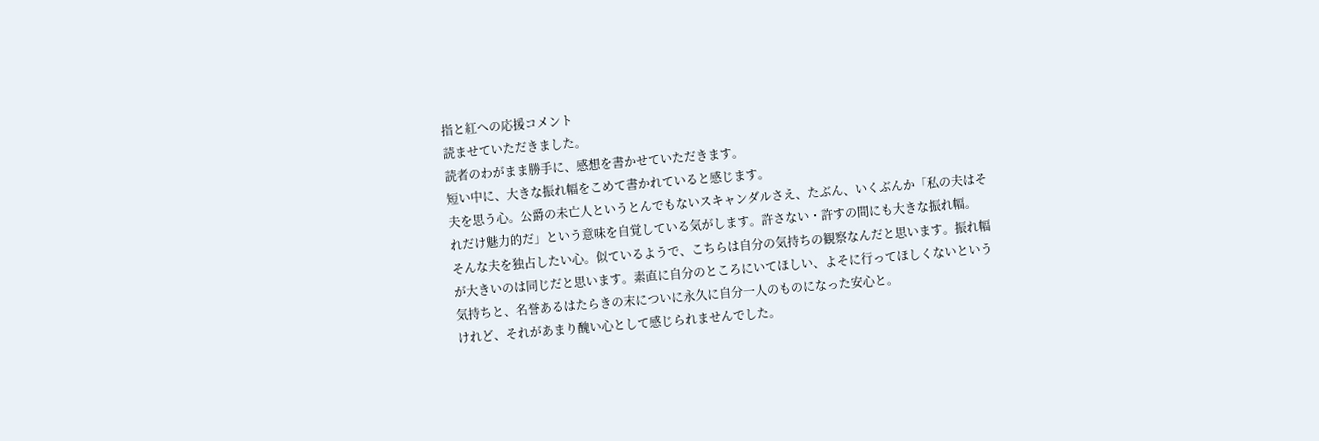指と紅への応援コメント
読ませていただきました。
読者のわがまま勝手に、感想を書かせていただきます。
短い中に、大きな振れ幅をこめて書かれていると感じます。
夫を思う心。公爵の未亡人というとんでもないスキャンダルさえ、たぶん、いくぶんか「私の夫はそれだけ魅力的だ」という意味を自覚している気がします。許さない・許すの間にも大きな振れ幅。
そんな夫を独占したい心。似ているようで、こちらは自分の気持ちの観察なんだと思います。振れ幅が大きいのは同じだと思います。素直に自分のところにいてほしい、よそに行ってほしくないという気持ちと、名誉あるはたらきの末についに永久に自分一人のものになった安心と。
けれど、それがあまり醜い心として感じられませんでした。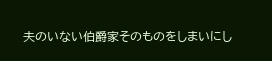夫のいない伯爵家そのものをしまいにし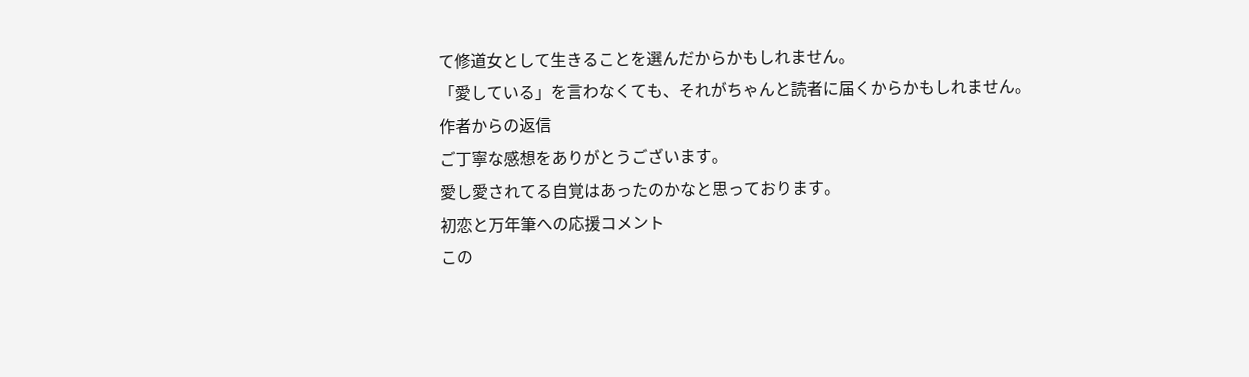て修道女として生きることを選んだからかもしれません。
「愛している」を言わなくても、それがちゃんと読者に届くからかもしれません。
作者からの返信
ご丁寧な感想をありがとうございます。
愛し愛されてる自覚はあったのかなと思っております。
初恋と万年筆への応援コメント
この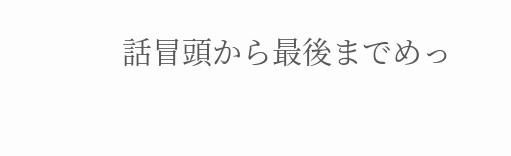話冒頭から最後までめっ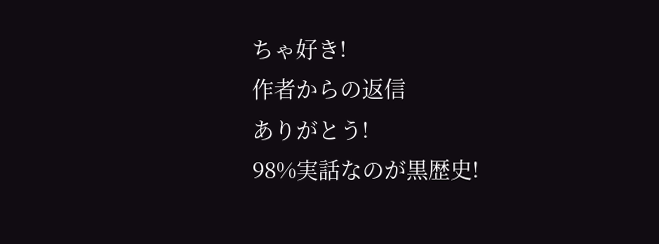ちゃ好き!
作者からの返信
ありがとう!
98%実話なのが黒歴史!